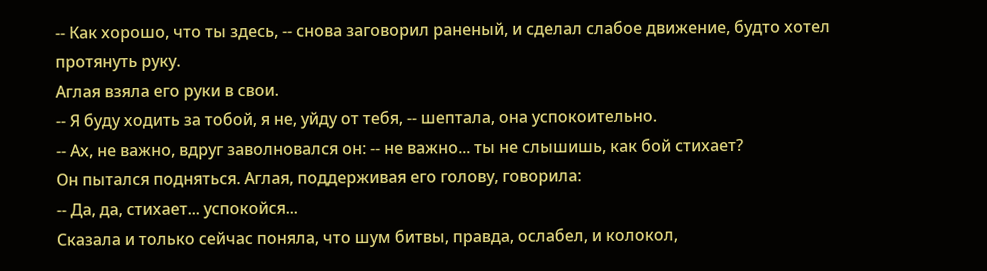-- Как хорошо, что ты здесь, -- снова заговорил раненый, и сделал слабое движение, будто хотел протянуть руку.
Аглая взяла его руки в свои.
-- Я буду ходить за тобой, я не, уйду от тебя, -- шептала, она успокоительно.
-- Ах, не важно, вдруг заволновался он: -- не важно... ты не слышишь, как бой стихает?
Он пытался подняться. Аглая, поддерживая его голову, говорила:
-- Да, да, стихает... успокойся...
Сказала и только сейчас поняла, что шум битвы, правда, ослабел, и колокол,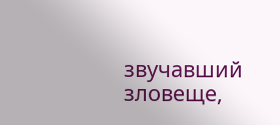звучавший зловеще,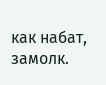как набат, замолк.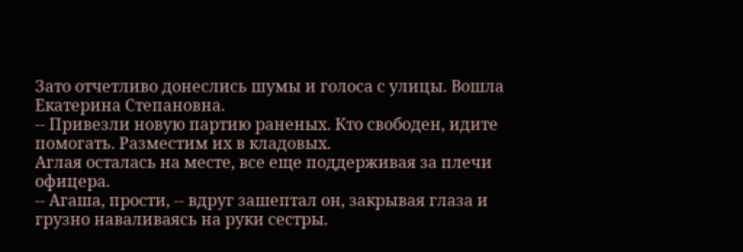Зато отчетливо донеслись шумы и голоса с улицы. Вошла Екатерина Степановна.
-- Привезли новую партию раненых. Кто свободен, идите помогать. Разместим их в кладовых.
Аглая осталась на месте, все еще поддерживая за плечи офицера.
-- Агаша, прости, -- вдруг зашептал он, закрывая глаза и грузно наваливаясь на руки сестры.